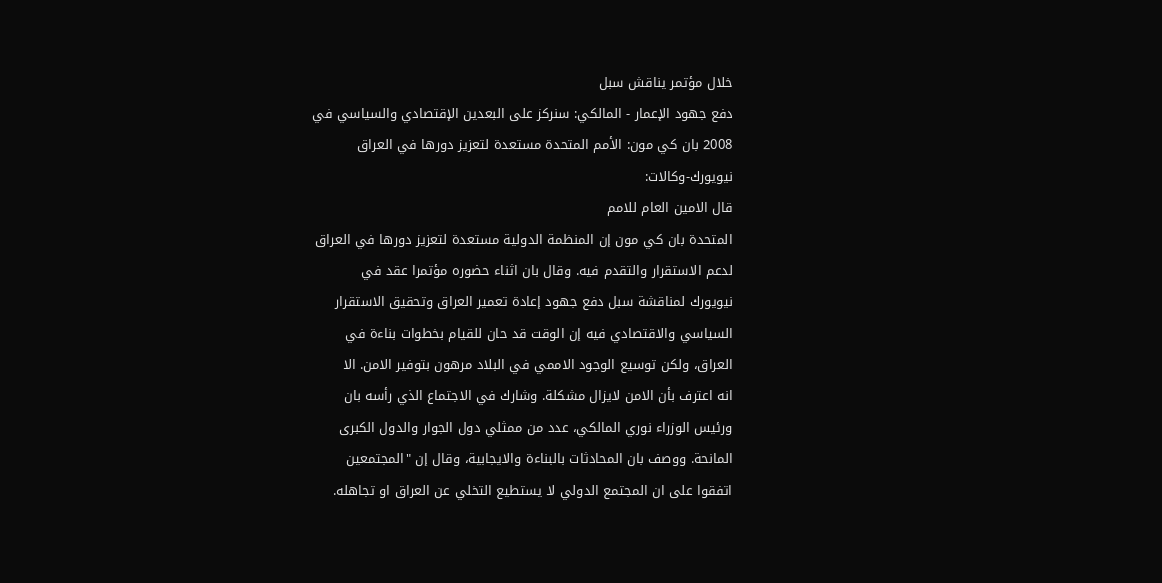خلال مؤتمر يناقش سبل
دفع جهود الإعمار - المالكي: سنركز على البعدين الإقتصادي والسياسي في
2008 بان كي مون: الأمم المتحدة مستعدة لتعزيز دورها في العراق
نيويورك-وكالات:
قال الامين العام للامم
المتحدة بان كي مون إن المنظمة الدولية مستعدة لتعزيز دورها في العراق
لدعم الاستقرار والتقدم فيه. وقال بان اثناء حضوره مؤتمرا عقد في
نيويورك لمناقشة سبل دفع جهود إعادة تعمير العراق وتحقيق الاستقرار
السياسي والاقتصادي فيه إن الوقت قد حان للقيام بخطوات بناءة في
العراق، ولكن توسيع الوجود الاممي في البلاد مرهون بتوفير الامن. الا
انه اعترف بأن الامن لايزال مشكلة. وشارك في الاجتماع الذي رأسه بان
ورئيس الوزراء نوري المالكي، عدد من ممثلي دول الجوار والدول الكبرى
المانحة. ووصف بان المحادثات بالبناءة والايجابية، وقال إن "المجتمعين
اتفقوا على ان المجتمع الدولي لا يستطيع التخلي عن العراق او تجاهله.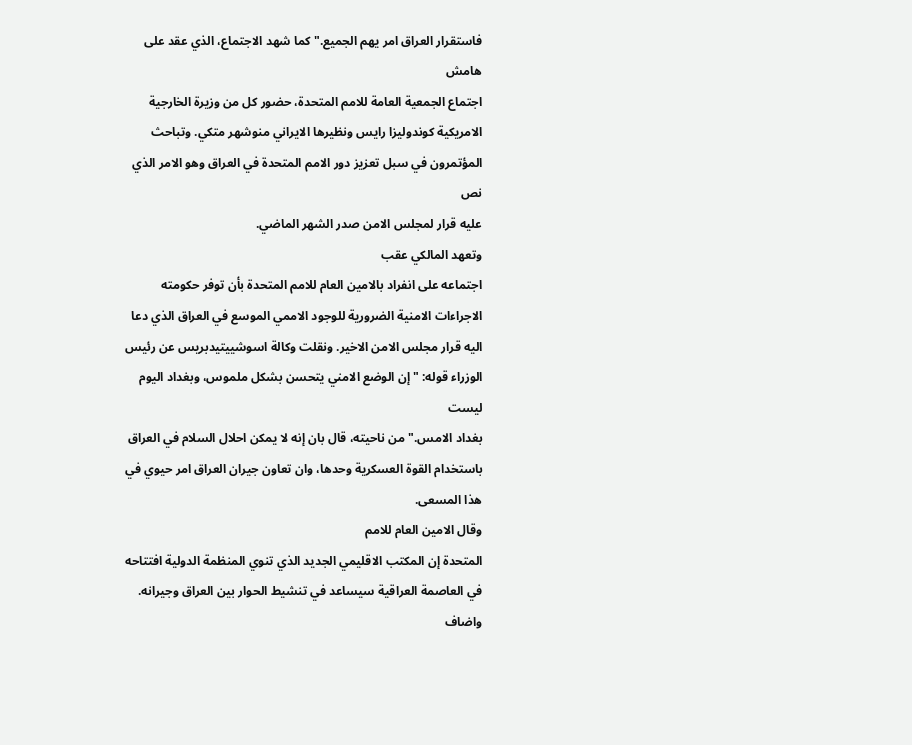فاستقرار العراق امر يهم الجميع." كما شهد الاجتماع، الذي عقد على هامش
اجتماع الجمعية العامة للامم المتحدة، حضور كل من وزيرة الخارجية
الامريكية كوندوليزا رايس ونظيرها الايراني منوشهر متكي. وتباحث
المؤتمرون في سبل تعزيز دور الامم المتحدة في العراق وهو الامر الذي نص
عليه قرار لمجلس الامن صدر الشهر الماضي.
وتعهد المالكي عقب
اجتماعه على انفراد بالامين العام للامم المتحدة بأن توفر حكومته
الاجراءات الامنية الضرورية للوجود الاممي الموسع في العراق الذي دعا
اليه قرار مجلس الامن الاخير. ونقلت وكالة اسوشييتيدبريس عن رئيس
الوزراء قوله: "إن الوضع الامني يتحسن بشكل ملموس، وبغداد اليوم ليست
بغداد الامس." من ناحيته، قال بان إنه لا يمكن احلال السلام في العراق
باستخدام القوة العسكرية وحدها، وان تعاون جيران العراق امر حيوي في
هذا المسعى.
وقال الامين العام للامم
المتحدة إن المكتب الاقليمي الجديد الذي تنوي المنظمة الدولية افتتاحه
في العاصمة العراقية سيساعد في تنشيط الحوار بين العراق وجيرانه. واضاف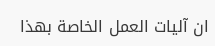ان آليات العمل الخاصة بهذا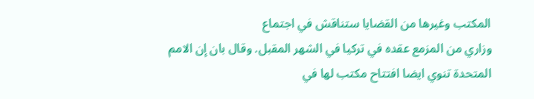المكتب وغيرها من القضايا ستناقش في اجتماع
وزاري من المزمع عقده في تركيا في الشهر المقبل. وقال بان إن الامم
المتحدة تنوي ايضا افتتاح مكتب لها في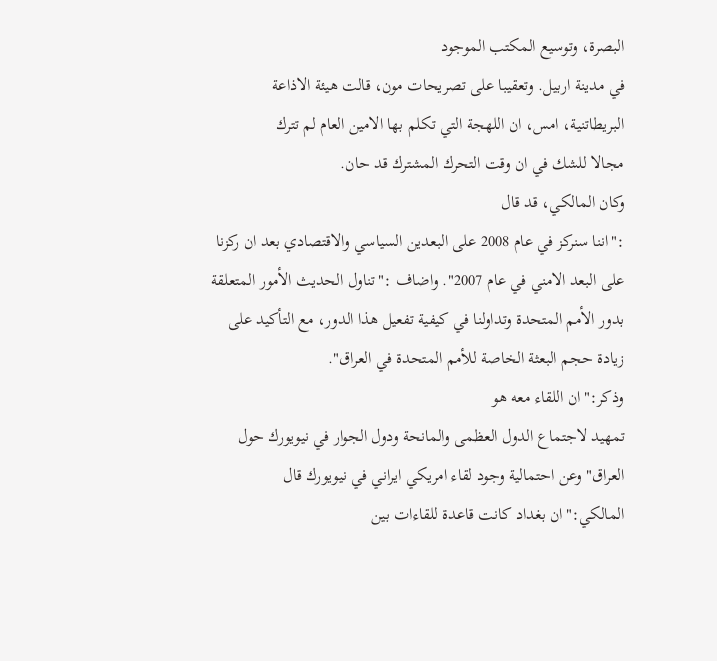البصرة، وتوسيع المكتب الموجود
في مدينة اربيل. وتعقيبا على تصريحات مون، قالت هيئة الاذاعة
البريطاتنية، امس، ان اللهجة التي تكلم بها الامين العام لم تترك
مجالا للشك في ان وقت التحرك المشترك قد حان.
وكان المالكي، قد قال
:"اننا سنركز في عام 2008 على البعدين السياسي والاقتصادي بعد ان ركزنا
على البعد الامني في عام 2007". واضاف :"تناول الحديث الأمور المتعلقة
بدور الأمم المتحدة وتداولنا في كيفية تفعيل هذا الدور، مع التأكيد على
زيادة حجم البعثة الخاصة للأمم المتحدة في العراق".
وذكر:"ان اللقاء معه هو
تمهيد لاجتماع الدول العظمى والمانحة ودول الجوار في نيويورك حول
العراق" وعن احتمالية وجود لقاء امريكي ايراني في نيويورك قال
المالكي:"ان بغداد كانت قاعدة للقاءات بين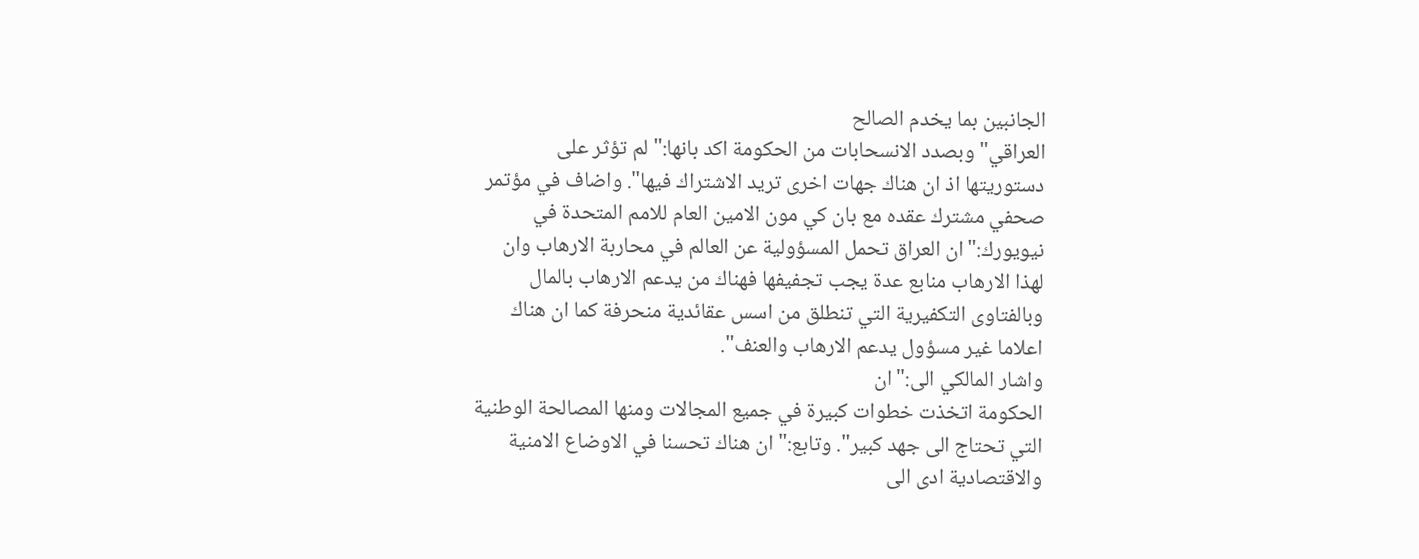الجانبين بما يخدم الصالح
العراقي" وبصدد الانسحابات من الحكومة اكد بانها:" لم تؤثر على
دستوريتها اذ ان هناك جهات اخرى تريد الاشتراك فيها". واضاف في مؤتمر
صحفي مشترك عقده مع بان كي مون الامين العام للامم المتحدة في
نيويورك:"ان العراق تحمل المسؤولية عن العالم في محاربة الارهاب وان
لهذا الارهاب منابع عدة يجب تجفيفها فهناك من يدعم الارهاب بالمال
وبالفتاوى التكفيرية التي تنطلق من اسس عقائدية منحرفة كما ان هناك
اعلاما غير مسؤول يدعم الارهاب والعنف".
واشار المالكي الى:"ان
الحكومة اتخذت خطوات كبيرة في جميع المجالات ومنها المصالحة الوطنية
التي تحتاج الى جهد كبير". وتابع:" ان هناك تحسنا في الاوضاع الامنية
والاقتصادية ادى الى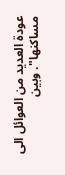عودة العديد من العوائل الى مساكنها". وبين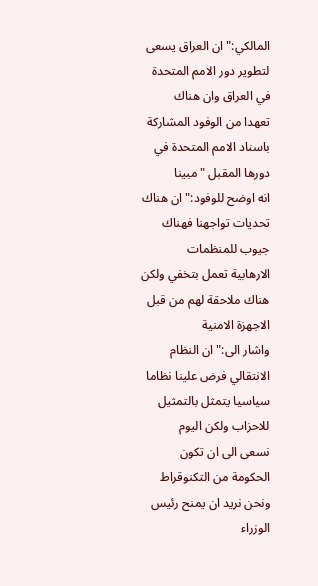المالكي:"ان العراق يسعى لتطوير دور الامم المتحدة في العراق وان هناك
تعهدا من الوفود المشاركة باسناد الامم المتحدة في دورها المقبل "مبينا
انه اوضح للوفود:" ان هناك تحديات تواجهنا فهناك جيوب للمنظمات
الارهابية تعمل بتخفي ولكن هناك ملاحقة لهم من قبل الاجهزة الامنية
واشار الى:"ان النظام
الانتقالي فرض علينا نظاما سياسيا يتمثل بالتمثيل للاحزاب ولكن اليوم
نسعى الى ان تكون الحكومة من التكنوقراط ونحن نريد ان يمنح رئيس
الوزراء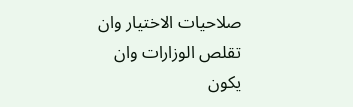صلاحيات الاختيار وان تقلص الوزارات وان يكون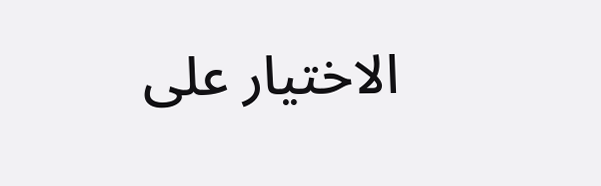الاختيار على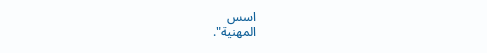اسس
المهنية".